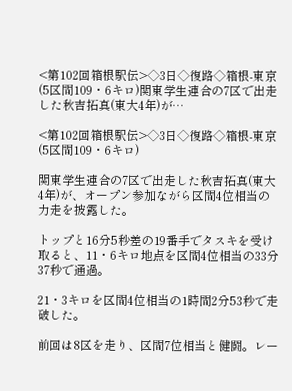<第102回箱根駅伝>◇3日◇復路◇箱根-東京(5区間109・6キロ)関東学生連合の7区で出走した秋吉拓真(東大4年)が…

<第102回箱根駅伝>◇3日◇復路◇箱根-東京(5区間109・6キロ)

関東学生連合の7区で出走した秋吉拓真(東大4年)が、オープン参加ながら区間4位相当の力走を披露した。

トップと16分5秒差の19番手でタスキを受け取ると、11・6キロ地点を区間4位相当の33分37秒で通過。

21・3キロを区間4位相当の1時間2分53秒で走破した。

前回は8区を走り、区間7位相当と健闘。レー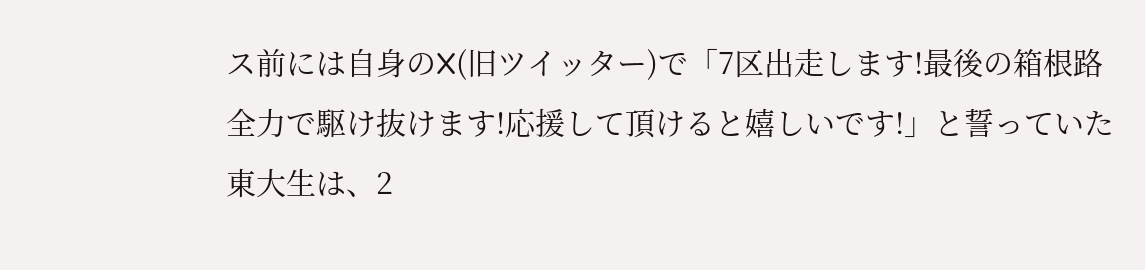ス前には自身のX(旧ツイッター)で「7区出走します!最後の箱根路全力で駆け抜けます!応援して頂けると嬉しいです!」と誓っていた東大生は、2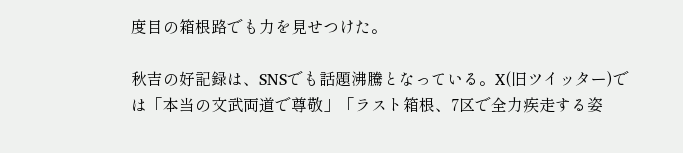度目の箱根路でも力を見せつけた。

秋吉の好記録は、SNSでも話題沸騰となっている。X(旧ツイッター)では「本当の文武両道で尊敬」「ラスト箱根、7区で全力疾走する姿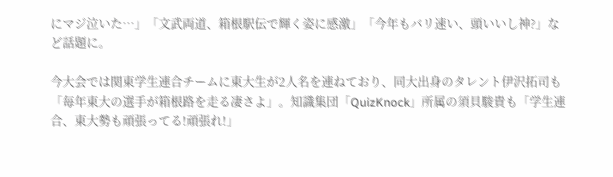にマジ泣いた…」「文武両道、箱根駅伝で輝く姿に感激」「今年もバリ速い、頭いいし神?」など話題に。

今大会では関東学生連合チームに東大生が2人名を連ねており、同大出身のタレント伊沢拓司も「毎年東大の選手が箱根路を走る凄さよ」。知識集団「QuizKnock」所属の須貝駿貴も「学生連合、東大勢も頑張ってる!頑張れ!」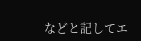などと記してエ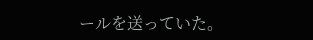ールを送っていた。